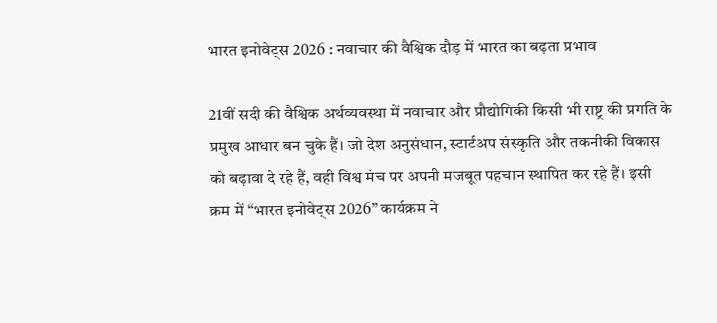भारत इनोवेट्स 2026 : नवाचार की वैश्विक दौड़ में भारत का बढ़ता प्रभाव

21वीं सदी की वैश्विक अर्थव्यवस्था में नवाचार और प्रौद्योगिकी किसी भी राष्ट्र की प्रगति के प्रमुख आधार बन चुके हैं। जो देश अनुसंधान, स्टार्टअप संस्कृति और तकनीकी विकास को बढ़ावा दे रहे हैं, वही विश्व मंच पर अपनी मजबूत पहचान स्थापित कर रहे हैं। इसी क्रम में “भारत इनोवेट्स 2026” कार्यक्रम ने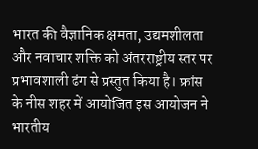भारत की वैज्ञानिक क्षमता, उद्यमशीलता और नवाचार शक्ति को अंतरराष्ट्रीय स्तर पर प्रभावशाली ढंग से प्रस्तुत किया है। फ्रांस के नीस शहर में आयोजित इस आयोजन ने भारतीय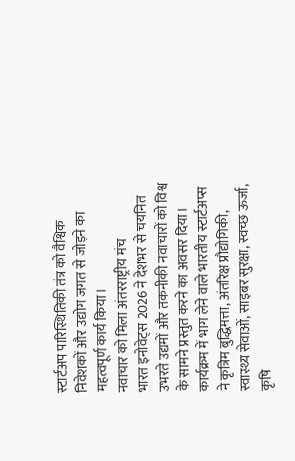स्टार्टअप पारिस्थितिकी तंत्र को वैश्विक निवेशकों और उद्योग जगत से जोड़ने का महत्वपूर्ण कार्य किया।
नवाचार को मिला अंतरराष्ट्रीय मंच
भारत इनोवेट्स 2026 ने देशभर से चयनित उभरते उद्यमों और तकनीकी नवाचारों को विश्व के सामने प्रस्तुत करने का अवसर दिया। कार्यक्रम में भाग लेने वाले भारतीय स्टार्टअप्स ने कृत्रिम बुद्धिमत्ता, अंतरिक्ष प्रौद्योगिकी, स्वास्थ्य सेवाओं, साइबर सुरक्षा, स्वच्छ ऊर्जा, कृषि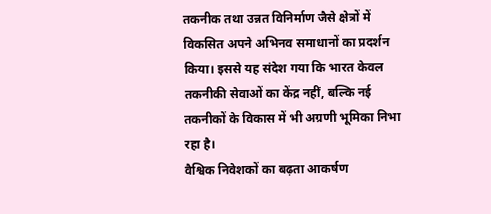तकनीक तथा उन्नत विनिर्माण जैसे क्षेत्रों में विकसित अपने अभिनव समाधानों का प्रदर्शन किया। इससे यह संदेश गया कि भारत केवल तकनीकी सेवाओं का केंद्र नहीं, बल्कि नई तकनीकों के विकास में भी अग्रणी भूमिका निभा रहा है।
वैश्विक निवेशकों का बढ़ता आकर्षण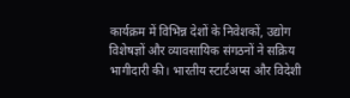कार्यक्रम में विभिन्न देशों के निवेशकों, उद्योग विशेषज्ञों और व्यावसायिक संगठनों ने सक्रिय भागीदारी की। भारतीय स्टार्टअप्स और विदेशी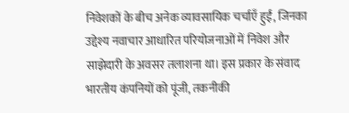निवेशकों के बीच अनेक व्यावसायिक चर्चाएँ हुईं, जिनका उद्देश्य नवाचार आधारित परियोजनाओं में निवेश और साझेदारी के अवसर तलाशना था। इस प्रकार के संवाद भारतीय कंपनियों को पूंजी, तकनीकी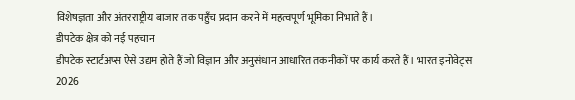विशेषज्ञता और अंतरराष्ट्रीय बाजार तक पहुँच प्रदान करने में महत्वपूर्ण भूमिका निभाते हैं।
डीपटेक क्षेत्र को नई पहचान
डीपटेक स्टार्टअप्स ऐसे उद्यम होते हैं जो विज्ञान और अनुसंधान आधारित तकनीकों पर कार्य करते हैं। भारत इनोवेट्स 2026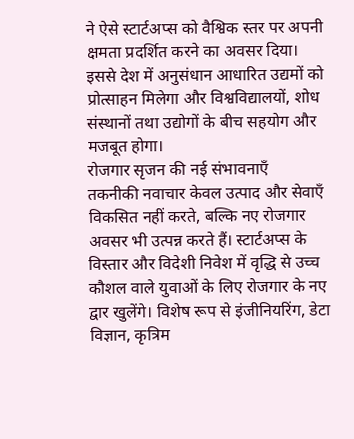ने ऐसे स्टार्टअप्स को वैश्विक स्तर पर अपनी क्षमता प्रदर्शित करने का अवसर दिया। इससे देश में अनुसंधान आधारित उद्यमों को प्रोत्साहन मिलेगा और विश्वविद्यालयों, शोध संस्थानों तथा उद्योगों के बीच सहयोग और मजबूत होगा।
रोजगार सृजन की नई संभावनाएँ
तकनीकी नवाचार केवल उत्पाद और सेवाएँ विकसित नहीं करते, बल्कि नए रोजगार अवसर भी उत्पन्न करते हैं। स्टार्टअप्स के विस्तार और विदेशी निवेश में वृद्धि से उच्च कौशल वाले युवाओं के लिए रोजगार के नए द्वार खुलेंगे। विशेष रूप से इंजीनियरिंग, डेटा विज्ञान, कृत्रिम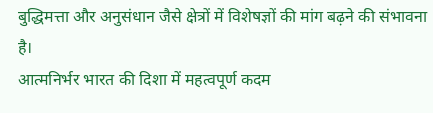बुद्धिमत्ता और अनुसंधान जैसे क्षेत्रों में विशेषज्ञों की मांग बढ़ने की संभावना है।
आत्मनिर्भर भारत की दिशा में महत्वपूर्ण कदम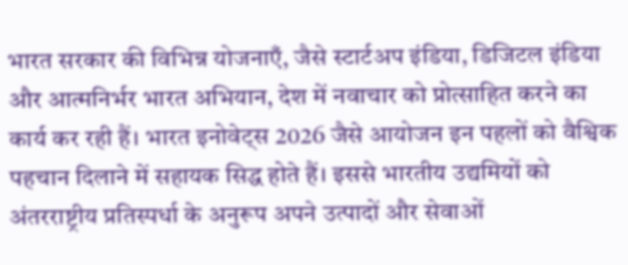भारत सरकार की विभिन्न योजनाएँ, जैसे स्टार्टअप इंडिया, डिजिटल इंडिया और आत्मनिर्भर भारत अभियान, देश में नवाचार को प्रोत्साहित करने का कार्य कर रही हैं। भारत इनोवेट्स 2026 जैसे आयोजन इन पहलों को वैश्विक पहचान दिलाने में सहायक सिद्ध होते हैं। इससे भारतीय उद्यमियों को अंतरराष्ट्रीय प्रतिस्पर्धा के अनुरूप अपने उत्पादों और सेवाओं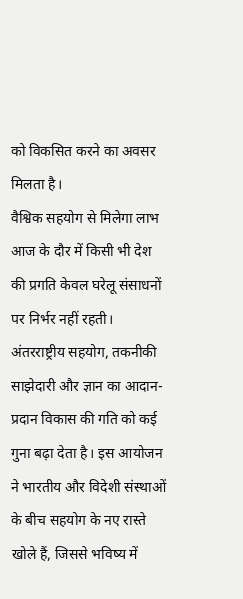को विकसित करने का अवसर मिलता है।
वैश्विक सहयोग से मिलेगा लाभ
आज के दौर में किसी भी देश की प्रगति केवल घरेलू संसाधनों पर निर्भर नहीं रहती। अंतरराष्ट्रीय सहयोग, तकनीकी साझेदारी और ज्ञान का आदान-प्रदान विकास की गति को कई गुना बढ़ा देता है। इस आयोजन ने भारतीय और विदेशी संस्थाओं के बीच सहयोग के नए रास्ते खोले हैं, जिससे भविष्य में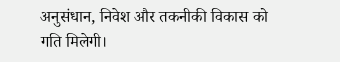अनुसंधान, निवेश और तकनीकी विकास को गति मिलेगी।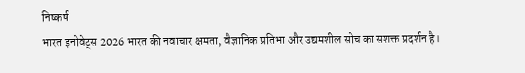निष्कर्ष
भारत इनोवेट्स 2026 भारत की नवाचार क्षमता, वैज्ञानिक प्रतिभा और उद्यमशील सोच का सशक्त प्रदर्शन है।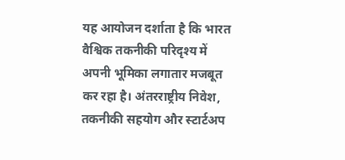यह आयोजन दर्शाता है कि भारत वैश्विक तकनीकी परिदृश्य में अपनी भूमिका लगातार मजबूत कर रहा है। अंतरराष्ट्रीय निवेश, तकनीकी सहयोग और स्टार्टअप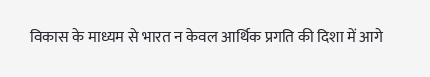विकास के माध्यम से भारत न केवल आर्थिक प्रगति की दिशा में आगे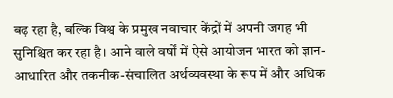बढ़ रहा है, बल्कि विश्व के प्रमुख नवाचार केंद्रों में अपनी जगह भी सुनिश्चित कर रहा है। आने वाले वर्षों में ऐसे आयोजन भारत को ज्ञान-आधारित और तकनीक-संचालित अर्थव्यवस्था के रूप में और अधिक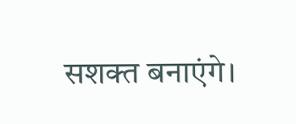सशक्त बनाएंगे।